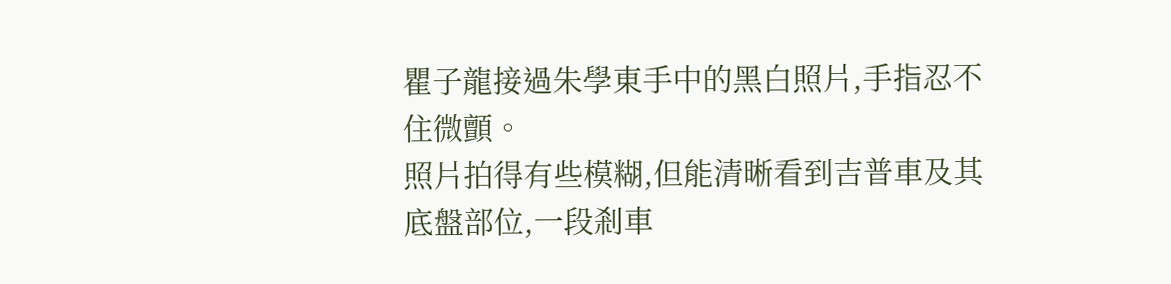瞿子龍接過朱學東手中的黑白照片,手指忍不住微顫。
照片拍得有些模糊,但能清晰看到吉普車及其底盤部位,一段剎車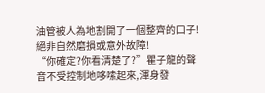油管被人為地割開了一個整齊的口子!絕非自然磨損或意外故障!
“你確定?你看清楚了?”瞿子龍的聲音不受控制地哆嗦起來,渾身發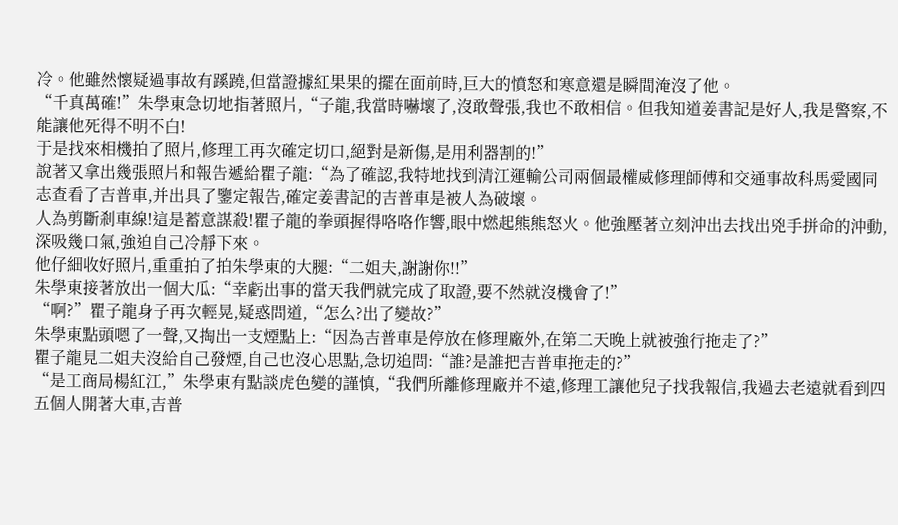冷。他雖然懷疑過事故有蹊蹺,但當證據紅果果的擺在面前時,巨大的憤怒和寒意還是瞬間淹沒了他。
“千真萬確!”朱學東急切地指著照片,“子龍,我當時嚇壞了,沒敢聲張,我也不敢相信。但我知道姜書記是好人,我是警察,不能讓他死得不明不白!
于是找來相機拍了照片,修理工再次確定切口,絕對是新傷,是用利器割的!”
說著又拿出幾張照片和報告遞給瞿子龍:“為了確認,我特地找到清江運輸公司兩個最權威修理師傅和交通事故科馬愛國同志查看了吉普車,并出具了鑒定報告,確定姜書記的吉普車是被人為破壞。
人為剪斷剎車線!這是蓄意謀殺!瞿子龍的拳頭握得咯咯作響,眼中燃起熊熊怒火。他強壓著立刻沖出去找出兇手拼命的沖動,深吸幾口氣,強迫自己冷靜下來。
他仔細收好照片,重重拍了拍朱學東的大腿:“二姐夫,謝謝你!!”
朱學東接著放出一個大瓜:“幸虧出事的當天我們就完成了取證,要不然就沒機會了!”
“啊?”瞿子龍身子再次輕晃,疑惑問道,“怎么?出了變故?”
朱學東點頭嗯了一聲,又掏出一支煙點上:“因為吉普車是停放在修理廠外,在第二天晚上就被強行拖走了?”
瞿子龍見二姐夫沒給自己發煙,自己也沒心思點,急切追問:“誰?是誰把吉普車拖走的?”
“是工商局楊紅江,”朱學東有點談虎色變的謹慎,“我們所離修理廠并不遠,修理工讓他兒子找我報信,我過去老遠就看到四五個人開著大車,吉普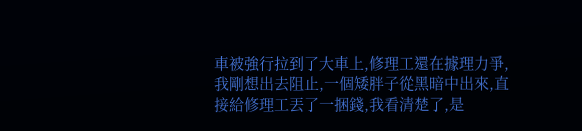車被強行拉到了大車上,修理工還在據理力爭,我剛想出去阻止,一個矮胖子從黑暗中出來,直接給修理工丟了一捆錢,我看清楚了,是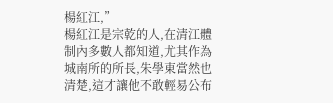楊紅江,”
楊紅江是宗乾的人,在清江體制內多數人都知道,尤其作為城南所的所長,朱學東當然也清楚,這才讓他不敢輕易公布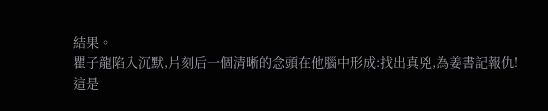結果。
瞿子龍陷入沉默,片刻后一個清晰的念頭在他腦中形成:找出真兇,為姜書記報仇!
這是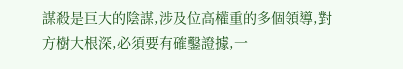謀殺是巨大的陰謀,涉及位高權重的多個領導,對方樹大根深,必須要有確鑿證據,一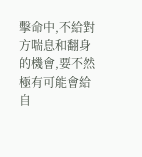擊命中,不給對方喘息和翻身的機會,要不然極有可能會給自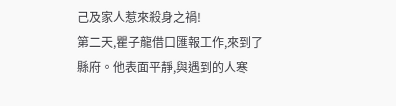己及家人惹來殺身之禍!
第二天,瞿子龍借口匯報工作,來到了縣府。他表面平靜,與遇到的人寒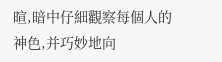暄,暗中仔細觀察每個人的神色,并巧妙地向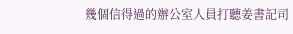幾個信得過的辦公室人員打聽姜書記司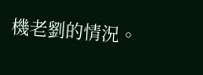機老劉的情況。